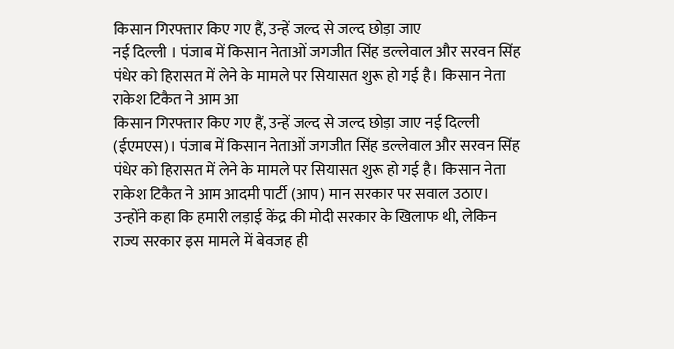किसान गिरफ्तार किए गए हैं, उन्हें जल्द से जल्द छोड़ा जाए
नई दिल्ली । पंजाब में किसान नेताओं जगजीत सिंह डल्लेवाल और सरवन सिंह पंधेर को हिरासत में लेने के मामले पर सियासत शुरू हो गई है। किसान नेता राकेश टिकैत ने आम आ
किसान गिरफ्तार किए गए हैं, उन्हें जल्द से जल्द छोड़ा जाए नई दिल्ली (ईएमएस)। पंजाब में किसान नेताओं जगजीत सिंह डल्लेवाल और सरवन सिंह पंधेर को हिरासत में लेने के मामले पर सियासत शुरू हो गई है। किसान नेता राकेश टिकैत ने आम आदमी पार्टी (आप) मान सरकार पर सवाल उठाए। उन्होंने कहा कि हमारी लड़ाई केंद्र की मोदी सरकार के खिलाफ थी, लेकिन राज्य सरकार इस मामले में बेवजह ही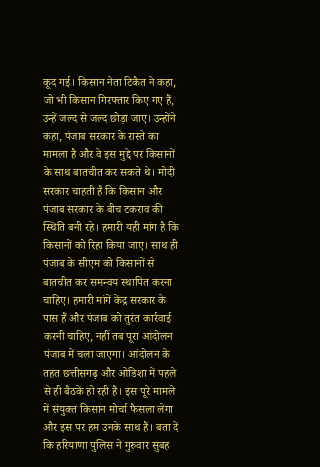कूद गई। किसान नेता टिकैत ने कहा, जो भी किसान गिरफ्तार किए गए हैं, उन्हें जल्द से जल्द छोड़ा जाए। उन्होंने कहा, पंजाब सरकार के रास्ते का मामला है और वे इस मुद्दे पर किसानों के साथ बातचीत कर सकते थे। मोदी सरकार चाहती है कि किसान और पंजाब सरकार के बीच टकराव की स्थिति बनी रहे। हमारी यही मांग है कि किसानों को रिहा किया जाए। साथ ही पंजाब के सीएम को किसानों से बातचीत कर समन्वय स्थापित करना चाहिए। हमारी मांगें केंद्र सरकार के पास हैं और पंजाब को तुरंत कार्रवाई करनी चाहिए, नहीं तब पूरा आंदोलन पंजाब में चला जाएगा। आंदोलन के तहत छत्तीसगढ़ और ओडिशा में पहले से ही बैठकें हो रही हैं। इस पूरे मामले में संयुक्त किसान मोर्चा फैसला लेगा और इस पर हम उनके साथ हैं। बता दें कि हरियाणा पुलिस ने गुरुवार सुबह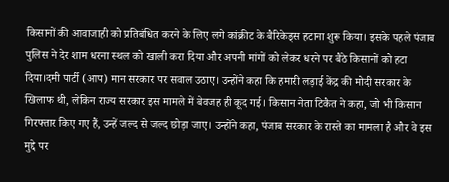किसानों की आवाजाही को प्रतिबंधित करने के लिए लगे कांक्रीट के बैरिकेड्स हटाना शुरू किया। इसके पहले पंजाब पुलिस ने देर शाम धरना स्थल को खाली करा दिया और अपनी मांगों को लेकर धरने पर बैठे किसानों को हटा दिया।दमी पार्टी (आप) मान सरकार पर सवाल उठाए। उन्होंने कहा कि हमारी लड़ाई केंद्र की मोदी सरकार के खिलाफ थी, लेकिन राज्य सरकार इस मामले में बेवजह ही कूद गई। किसान नेता टिकैत ने कहा, जो भी किसान गिरफ्तार किए गए हैं, उन्हें जल्द से जल्द छोड़ा जाए। उन्होंने कहा, पंजाब सरकार के रास्ते का मामला है और वे इस मुद्दे पर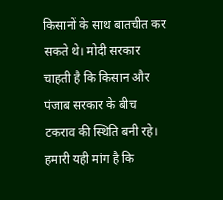किसानों के साथ बातचीत कर सकते थे। मोदी सरकार चाहती है कि किसान और पंजाब सरकार के बीच टकराव की स्थिति बनी रहे। हमारी यही मांग है कि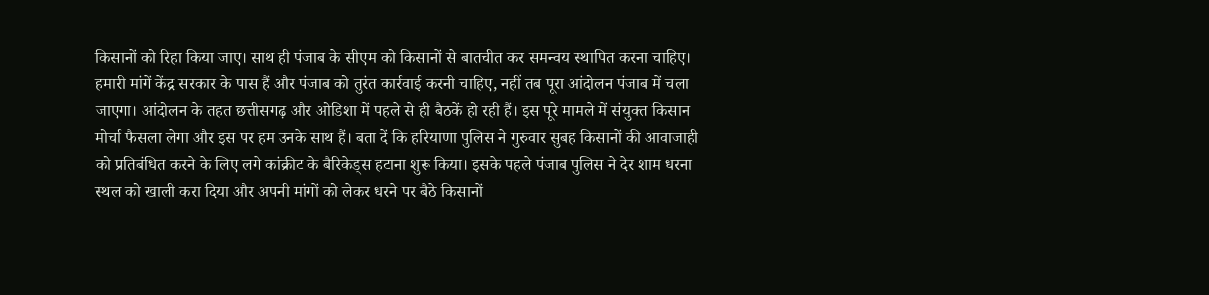किसानों को रिहा किया जाए। साथ ही पंजाब के सीएम को किसानों से बातचीत कर समन्वय स्थापित करना चाहिए। हमारी मांगें केंद्र सरकार के पास हैं और पंजाब को तुरंत कार्रवाई करनी चाहिए, नहीं तब पूरा आंदोलन पंजाब में चला जाएगा। आंदोलन के तहत छत्तीसगढ़ और ओडिशा में पहले से ही बैठकें हो रही हैं। इस पूरे मामले में संयुक्त किसान मोर्चा फैसला लेगा और इस पर हम उनके साथ हैं। बता दें कि हरियाणा पुलिस ने गुरुवार सुबह किसानों की आवाजाही को प्रतिबंधित करने के लिए लगे कांक्रीट के बैरिकेड्स हटाना शुरू किया। इसके पहले पंजाब पुलिस ने देर शाम धरना स्थल को खाली करा दिया और अपनी मांगों को लेकर धरने पर बैठे किसानों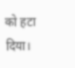को हटा दिया।